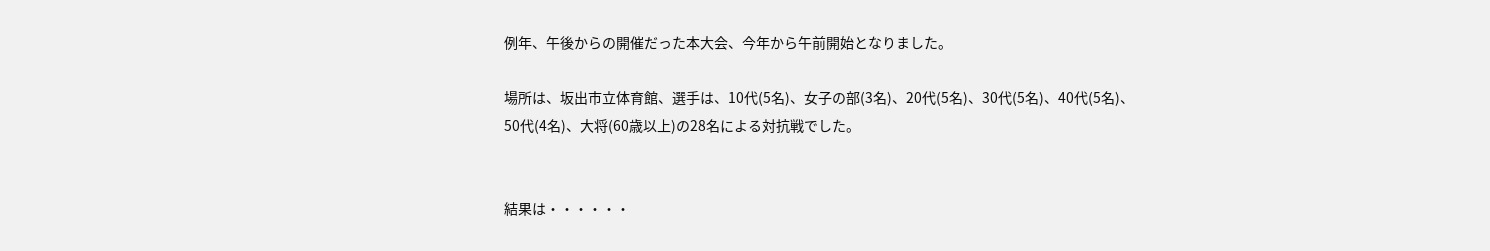例年、午後からの開催だった本大会、今年から午前開始となりました。

場所は、坂出市立体育館、選手は、10代(5名)、女子の部(3名)、20代(5名)、30代(5名)、40代(5名)、50代(4名)、大将(60歳以上)の28名による対抗戦でした。


結果は・・・・・・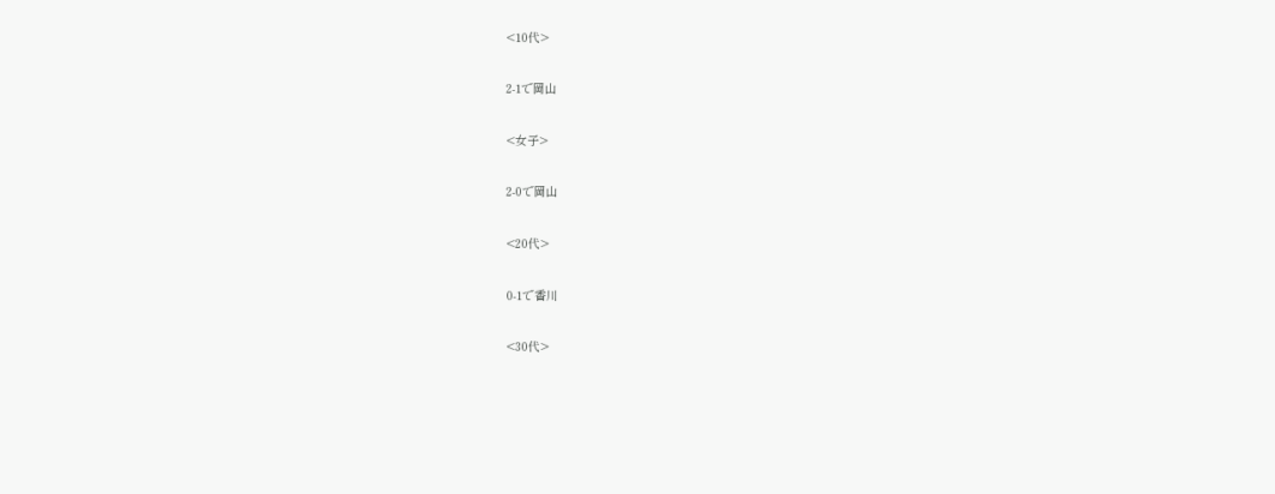<10代>

2-1で岡山

<女子>

2-0で岡山

<20代>

0-1で香川

<30代>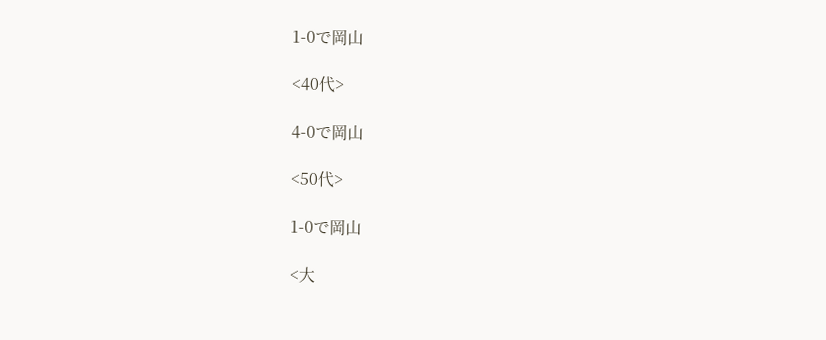1-0で岡山

<40代>

4-0で岡山

<50代>

1-0で岡山

<大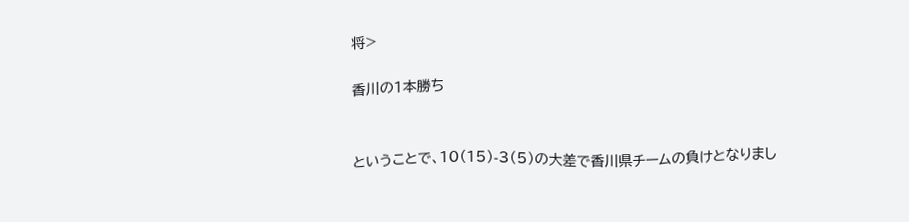将>

香川の1本勝ち


ということで、10(15)-3(5)の大差で香川県チームの負けとなりまし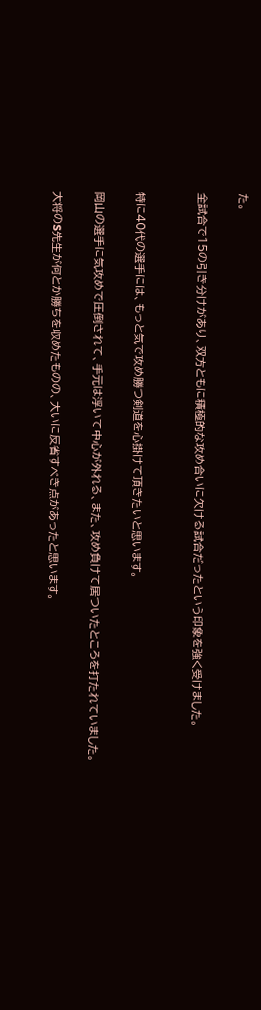た。

全試合で15の引き分けがあり、双方ともに積極的な攻め合いに欠ける試合だったという印象を強く受けました。


特に40代の選手には、もっと気で攻め勝つ剣道を心掛けて頂きたいと思います。

岡山の選手に気攻めで圧倒されて、手元は浮いて中心が外れる、また、攻め負けて居ついたところを打たれていました。

大将のS先生が何とか勝ちを収めたものの、大いに反省すべき点があったと思います。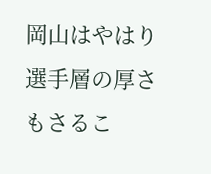岡山はやはり選手層の厚さもさるこ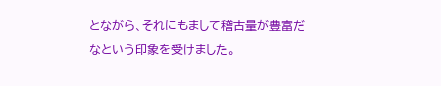とながら、それにもまして稽古量が豊富だなという印象を受けました。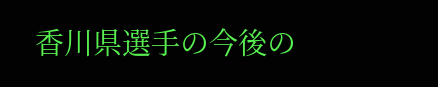香川県選手の今後の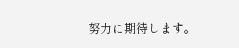努力に期待します。